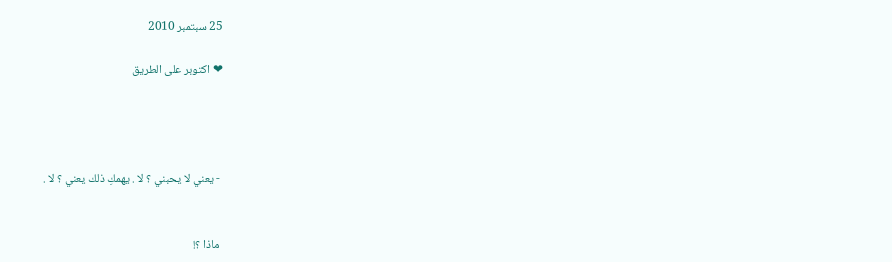25 سبتمبر 2010

❤ اكتوبر على الطريق




 - يعني لا يحبني ؟ لا . يهمكِ ذلك يعني ؟ لا .


 ماذا ؟!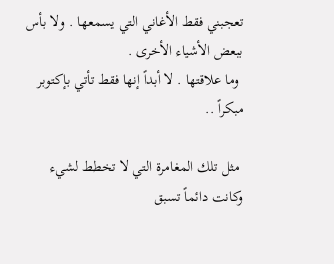تعجبني فقط الأغاني التي يسمعها . ولا بأس ببعض الأشياء الأخرى .
 وما علاقتها . لا أبداً إنها فقط تأتي بإكتوبر مبكراً ..

 مثل تلك المغامرة التي لا تخطط لشيء وكانت دائماً تسبق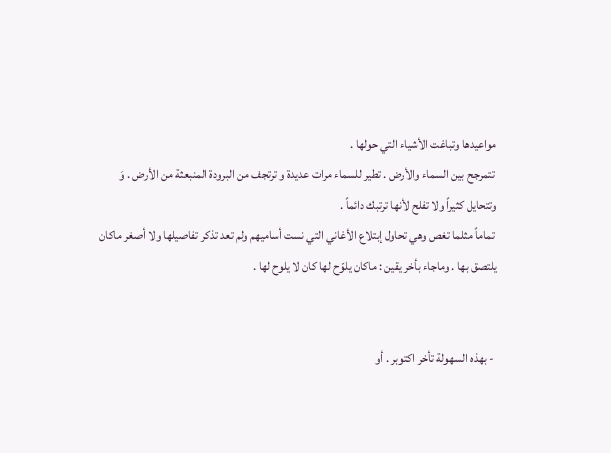مواعيدها وتباغت الأشياء التي حولها .
 تتمرجح بين السماء والأرض . تطير للسماء مرات عديدة و ترتجف من البرودة المنبعثة من الأرض . وَ وتتحايل كثيراً ولا تفلح لأنها ترتبك دائماً .
 تماماً مثلما تغص وهي تحاول إبتلاع الأغاني التي نست أساميهم ولم تعد تذكر تفاصيلها ولا أصغر ماكان يلتصق بها . وماجاء بأخر يقين : ماكان يلوّح لها كان لا يلوح لها .


 - بهذه السهولة تأخر اكتوبر . أو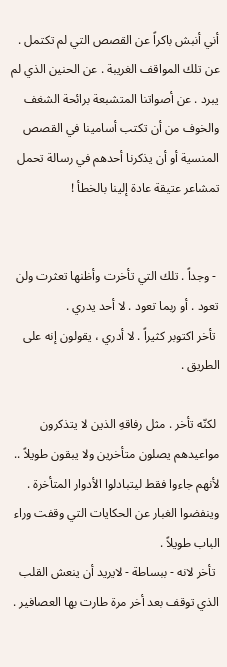أني أنبش باكراً عن القصص التي لم تكتمل . عن تلك المواقف الغريبة . عن الحنين الذي لم يبرد . عن أصواتنا المتشبعة برائحة الشغف والخوف من أن تكتب أسامينا في القصص المنسية أو أن يذكرنا أحدهم في رسالة تحمل تمشاعر عتيقة عادة إلينا بالخطأ !


 - وجداً . تلك التي تأخرت وأظنها تعثرت ولن تعود . أو ربما تعود . لا أحد يدري .
 تأخر اكتوبر كثيراً . لا أدري ، يقولون إنه على الطريق .

 لكنّه تأخر . مثل رفاقهِ الذين لا يتذكرون مواعيدهم يصلون متأخرين ولا يبقون طويلاً .. لأنهم جاءوا فقط ليتبادلوا الأدوار المتأخرة . وينفضوا الغبار عن الحكايات التي وقفت وراء الباب طويلاً .
 تأخر لانه - ببساطة - لايريد أن ينعش القلب الذي توقف بعد أخر مرة طارت بها العصافير .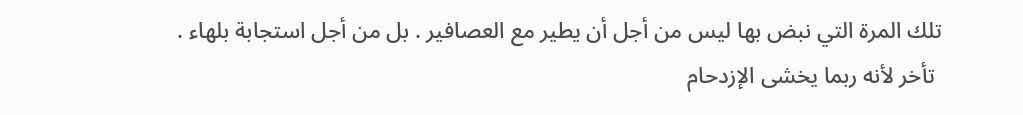تلك المرة التي نبض بها ليس من أجل أن يطير مع العصافير . بل من أجل استجابة بلهاء .
 تأخر لأنه ربما يخشى الإزدحام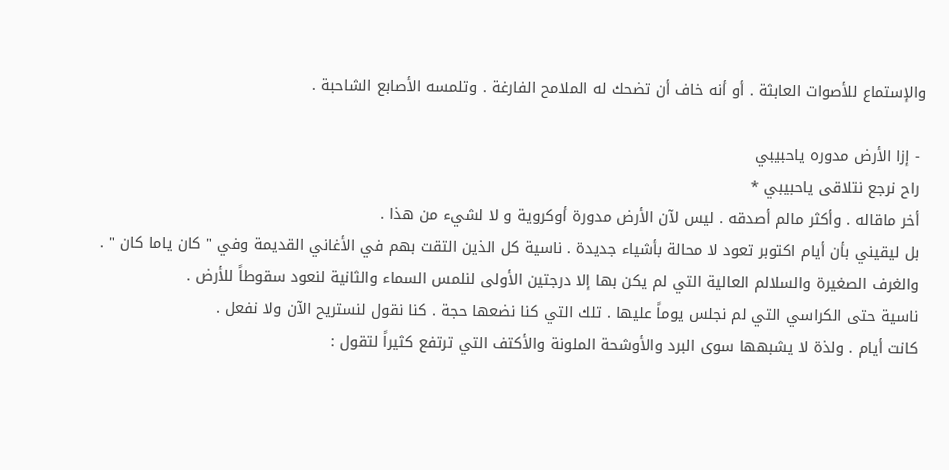والإستماع للأصوات العابثة . أو أنه خاف أن تضحك له الملامح الفارغة . وتلمسه الأصابع الشاحبة .

 - إزا الأرض مدوره ياحبيبي
 راح نرجع نتلاقى ياحبيبي *
 أخر ماقاله . وأكثر مالم أصدقه . ليس لآن الأرض مدورة أوكروية و لا لشيء من هذا .
 بل ليقيني بأن أيام اكتوبر تعود لا محالة بأشياء جديدة . ناسية كل الذين التقت بهم في الأغاني القديمة وفي " كان ياما كان " .
 والغرف الصغيرة والسلالم العالية التي لم يكن بها إلا درجتين الأولى لنلمس السماء والثانية لنعود سقوطاً للأرض .
 ناسية حتى الكراسي التي لم نجلس يوماً عليها . تلك التي كنا نضعها حجة . كنا نقول لنستريح الآن ولا نفعل .
 كانت أيام . ولذة لا يشبهها سوى البرد والأوشحة الملونة والأكتف التي ترتفع كثيراً لتقول :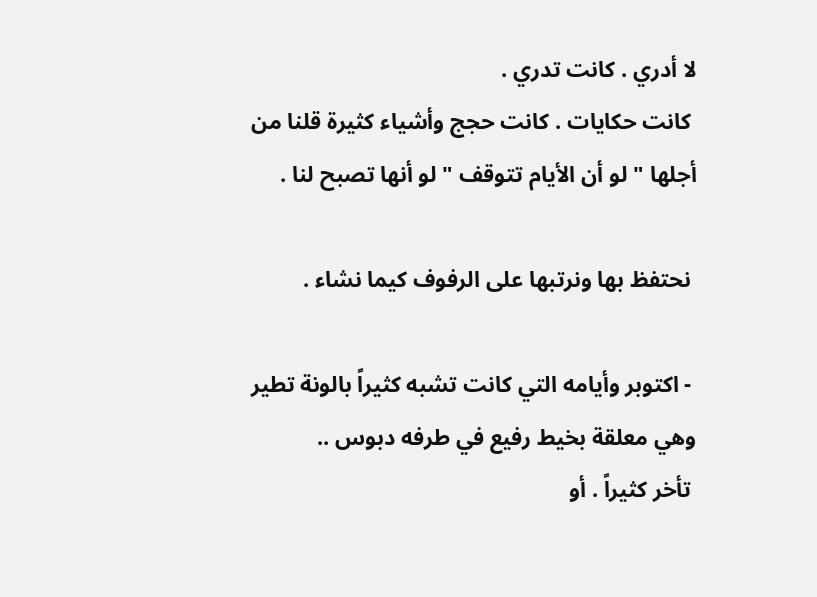لا أدري . كانت تدري .
 كانت حكايات . كانت حجج وأشياء كثيرة قلنا من أجلها " لو أن الأيام تتوقف " لو أنها تصبح لنا .

 نحتفظ بها ونرتبها على الرفوف كيما نشاء .

 - اكتوبر وأيامه التي كانت تشبه كثيراً بالونة تطير وهي معلقة بخيط رفيع في طرفه دبوس ..
 تأخر كثيراً . أو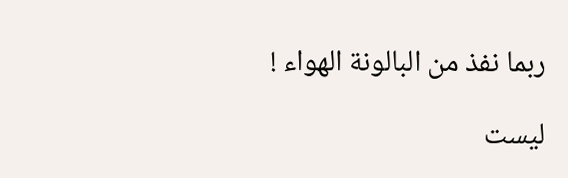ربما نفذ من البالونة الهواء !

ليست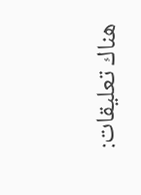هناك تعليقات: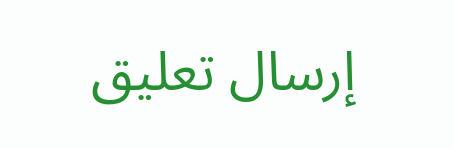إرسال تعليق